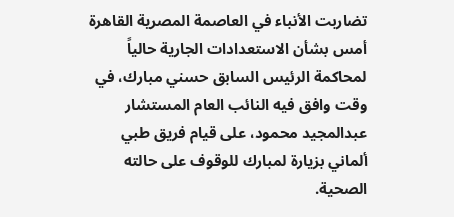تضاربت الأنباء في العاصمة المصرية القاهرة أمس بشأن الاستعدادات الجارية حالياً لمحاكمة الرئيس السابق حسني مبارك، في وقت وافق فيه النائب العام المستشار عبدالمجيد محمود، على قيام فريق طبي ألماني بزيارة لمبارك للوقوف على حالته الصحية.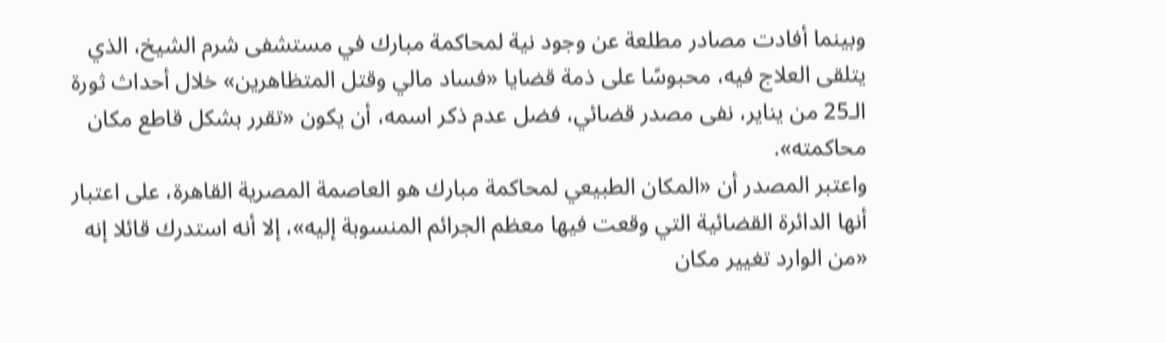وبينما أفادت مصادر مطلعة عن وجود نية لمحاكمة مبارك في مستشفى شرم الشيخ، الذي يتلقى العلاج فيه، محبوسًا على ذمة قضايا «فساد مالي وقتل المتظاهرين» خلال أحداث ثورة الـ25 من يناير، نفى مصدر قضائي، فضل عدم ذكر اسمه، أن يكون «تقرر بشكل قاطع مكان محاكمته».
واعتبر المصدر أن «المكان الطبيعي لمحاكمة مبارك هو العاصمة المصرية القاهرة، على اعتبار أنها الدائرة القضائية التي وقعت فيها معظم الجرائم المنسوبة إليه»، إلا أنه استدرك قائلا إنه «من الوارد تغيير مكان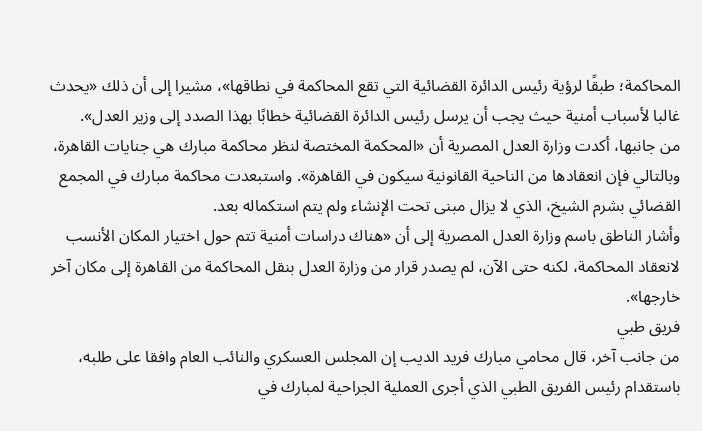المحاكمة؛ طبقًا لرؤية رئيس الدائرة القضائية التي تقع المحاكمة في نطاقها»، مشيرا إلى أن ذلك «يحدث غالبا لأسباب أمنية حيث يجب أن يرسل رئيس الدائرة القضائية خطابًا بهذا الصدد إلى وزير العدل».
من جانبها، أكدت وزارة العدل المصرية أن «المحكمة المختصة لنظر محاكمة مبارك هي جنايات القاهرة، وبالتالي فإن انعقادها من الناحية القانونية سيكون في القاهرة». واستبعدت محاكمة مبارك في المجمع القضائي بشرم الشيخ، الذي لا يزال مبنى تحت الإنشاء ولم يتم استكماله بعد.
وأشار الناطق باسم وزارة العدل المصرية إلى أن «هناك دراسات أمنية تتم حول اختيار المكان الأنسب لانعقاد المحاكمة، لكنه حتى الآن، لم يصدر قرار من وزارة العدل بنقل المحاكمة من القاهرة إلى مكان آخر خارجها».
فريق طبي
من جانب آخر، قال محامي مبارك فريد الديب إن المجلس العسكري والنائب العام وافقا على طلبه، باستقدام رئيس الفريق الطبي الذي أجرى العملية الجراحية لمبارك في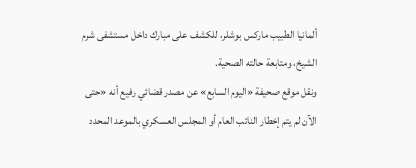ألمانيا الطبيب ماركس بوشلر، للكشف على مبارك داخل مستشفى شرم الشيخ، ومتابعة حالته الصحية.
ونقل موقع صحيفة «اليوم السابع» عن مصدر قضائي رفيع أنه «حتى الآن لم يتم إخطار النائب العام أو المجلس العسكري بالموعد المحدد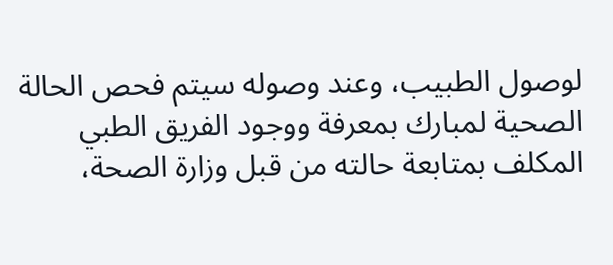لوصول الطبيب، وعند وصوله سيتم فحص الحالة الصحية لمبارك بمعرفة ووجود الفريق الطبي المكلف بمتابعة حالته من قبل وزارة الصحة،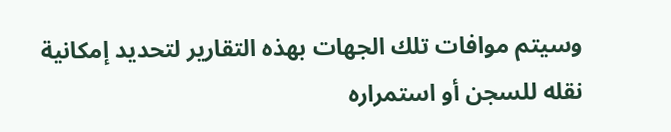وسيتم موافات تلك الجهات بهذه التقارير لتحديد إمكانية نقله للسجن أو استمراره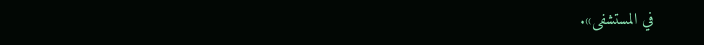في المستشفى».